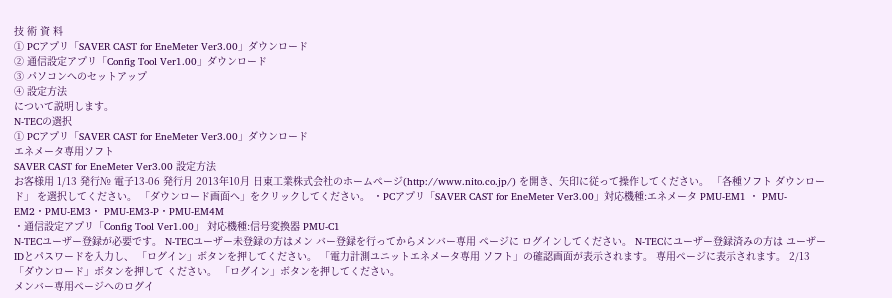技 術 資 料
① PCアプリ「SAVER CAST for EneMeter Ver3.00」ダウンロード
② 通信設定アプリ「Config Tool Ver1.00」ダウンロード
③ パソコンへのセットアップ
④ 設定方法
について説明します。
N-TECの選択
① PCアプリ「SAVER CAST for EneMeter Ver3.00」ダウンロード
エネメータ専用ソフト
SAVER CAST for EneMeter Ver3.00 設定方法
お客様用 1/13 発行№ 電子13-06 発行月 2013年10月 日東工業株式会社のホームページ(http://www.nito.co.jp/) を開き、矢印に従って操作してください。 「各種ソフト ダウンロード」 を選択してください。 「ダウンロード画面へ」をクリックしてください。 ・PCアプリ「SAVER CAST for EneMeter Ver3.00」対応機種:エネメータ PMU-EM1 ・ PMU-EM2・PMU-EM3・ PMU-EM3-P・PMU-EM4M
・通信設定アプリ「Config Tool Ver1.00」 対応機種:信号変換器 PMU-C1
N-TECユーザー登録が必要です。 N-TECユーザー未登録の方はメン バー登録を行ってからメンバー専用 ページに ログインしてください。 N-TECにユーザー登録済みの方は ユーザーIDとパスワードを入力し、 「ログイン」ボタンを押してください。 「電力計測ユニットエネメータ専用 ソフト」の確認画面が表示されます。 専用ページに表示されます。 2/13 「ダウンロード」ボタンを押して ください。 「ログイン」ボタンを押してください。
メンバー専用ページへのログイ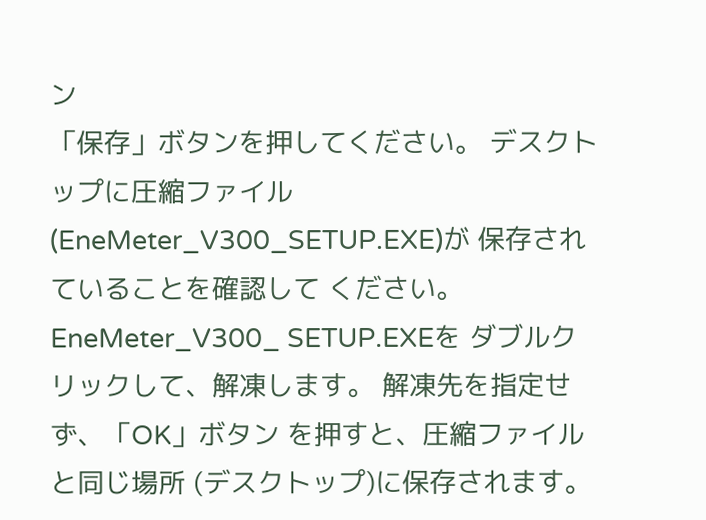ン
「保存」ボタンを押してください。 デスクトップに圧縮ファイル (EneMeter_V300_SETUP.EXE)が 保存されていることを確認して ください。 EneMeter_V300_ SETUP.EXEを ダブルクリックして、解凍します。 解凍先を指定せず、「OK」ボタン を押すと、圧縮ファイルと同じ場所 (デスクトップ)に保存されます。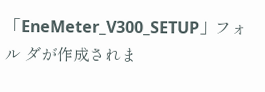「EneMeter_V300_SETUP」フォル ダが作成されま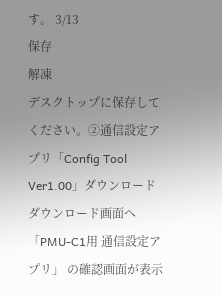す。 3/13
保存
解凍
デスクトップに保存してください。②通信設定アプリ「Config Tool Ver1.00」ダウンロード
ダウンロード画面へ 「PMU-C1用 通信設定アプリ」 の確認画面が表示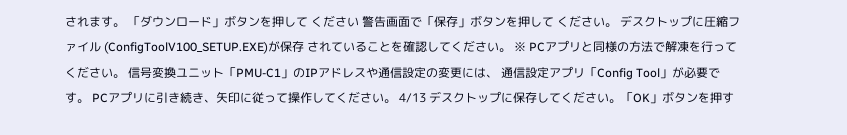されます。 「ダウンロード」ボタンを押して ください 警告画面で「保存」ボタンを押して ください。 デスクトップに圧縮ファイル (ConfigToolV100_SETUP.EXE)が保存 されていることを確認してください。 ※ PCアプリと同様の方法で解凍を行ってください。 信号変換ユニット「PMU-C1」のIPアドレスや通信設定の変更には、 通信設定アプリ「Config Tool」が必要です。 PCアプリに引き続き、矢印に従って操作してください。 4/13 デスクトップに保存してください。「OK」ボタンを押す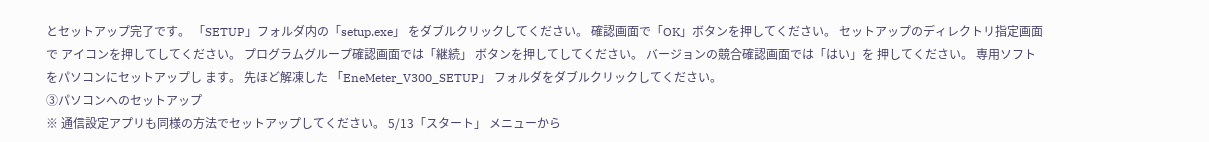とセットアップ完了です。 「SETUP」フォルダ内の「setup.exe」 をダブルクリックしてください。 確認画面で「OK」ボタンを押してください。 セットアップのディレクトリ指定画面で アイコンを押してしてください。 プログラムグループ確認画面では「継続」 ボタンを押してしてください。 バージョンの競合確認画面では「はい」を 押してください。 専用ソフトをパソコンにセットアップし ます。 先ほど解凍した 「EneMeter_V300_SETUP」 フォルダをダブルクリックしてください。
③パソコンへのセットアップ
※ 通信設定アプリも同様の方法でセットアップしてください。 5/13「スタート」 メニューから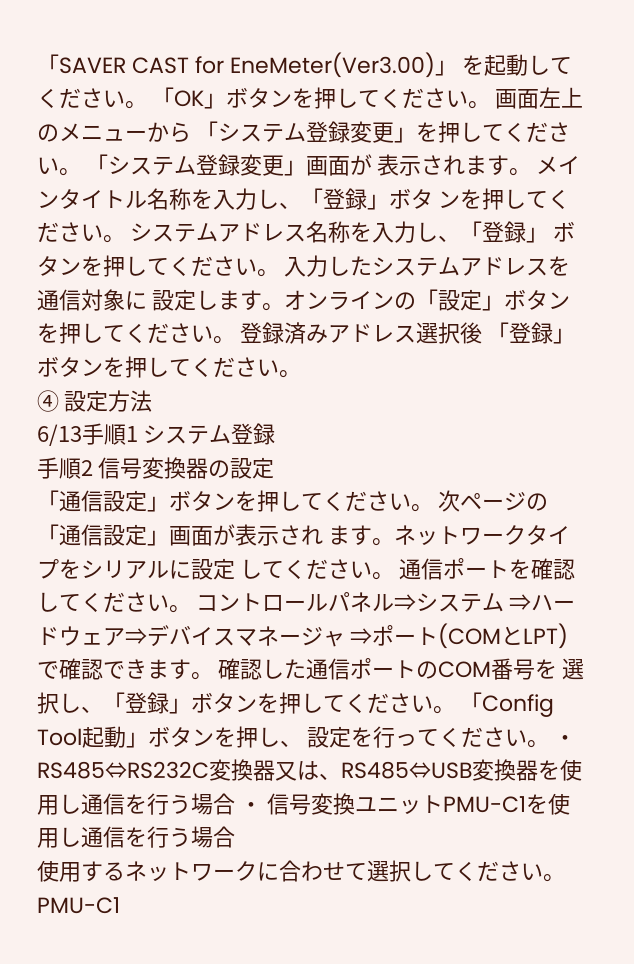「SAVER CAST for EneMeter(Ver3.00)」 を起動してください。 「OK」ボタンを押してください。 画面左上のメニューから 「システム登録変更」を押してください。 「システム登録変更」画面が 表示されます。 メインタイトル名称を入力し、「登録」ボタ ンを押してください。 システムアドレス名称を入力し、「登録」 ボタンを押してください。 入力したシステムアドレスを通信対象に 設定します。オンラインの「設定」ボタン を押してください。 登録済みアドレス選択後 「登録」ボタンを押してください。
④ 設定方法
6/13手順1 システム登録
手順2 信号変換器の設定
「通信設定」ボタンを押してください。 次ページの「通信設定」画面が表示され ます。ネットワークタイプをシリアルに設定 してください。 通信ポートを確認してください。 コントロールパネル⇒システム ⇒ハードウェア⇒デバイスマネージャ ⇒ポート(COMとLPT) で確認できます。 確認した通信ポートのCOM番号を 選択し、「登録」ボタンを押してください。 「Config Tool起動」ボタンを押し、 設定を行ってください。 ・ RS485⇔RS232C変換器又は、RS485⇔USB変換器を使用し通信を行う場合 ・ 信号変換ユニットPMU-C1を使用し通信を行う場合
使用するネットワークに合わせて選択してください。
PMU-C1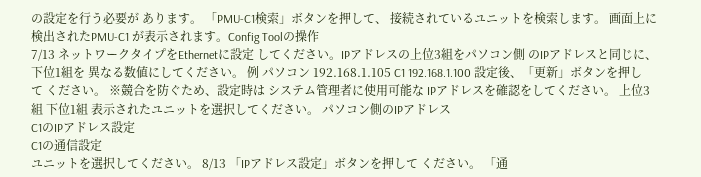の設定を行う必要が あります。 「PMU-C1検索」ボタンを押して、 接続されているユニットを検索します。 画面上に検出されたPMU-C1 が表示されます。Config Toolの操作
7/13 ネットワークタイプをEthernetに設定 してください。IPアドレスの上位3組をパソコン側 のIPアドレスと同じに、下位1組を 異なる数値にしてください。 例 パソコン 192.168.1.105 C1 192.168.1.100 設定後、「更新」ボタンを押して ください。 ※競合を防ぐため、設定時は システム管理者に使用可能な IPアドレスを確認をしてください。 上位3組 下位1組 表示されたユニットを選択してください。 パソコン側のIPアドレス
C1のIPアドレス設定
C1の通信設定
ユニットを選択してください。 8/13 「IPアドレス設定」ボタンを押して ください。 「通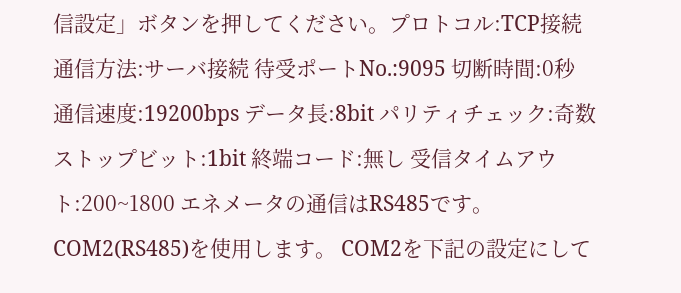信設定」ボタンを押してください。プロトコル:TCP接続 通信方法:サーバ接続 待受ポートNo.:9095 切断時間:0秒 通信速度:19200bps データ長:8bit パリティチェック:奇数 ストップビット:1bit 終端コード:無し 受信タイムアウト:200~1800 エネメータの通信はRS485です。 COM2(RS485)を使用します。 COM2を下記の設定にして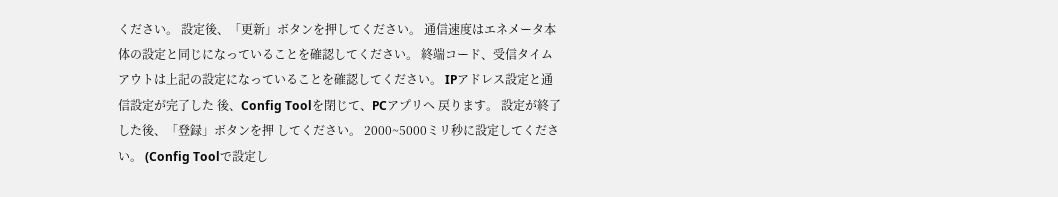ください。 設定後、「更新」ボタンを押してください。 通信速度はエネメータ本体の設定と同じになっていることを確認してください。 終端コード、受信タイムアウトは上記の設定になっていることを確認してください。 IPアドレス設定と通信設定が完了した 後、Config Toolを閉じて、PCアプリへ 戻ります。 設定が終了した後、「登録」ボタンを押 してください。 2000~5000ミリ秒に設定してください。 (Config Toolで設定し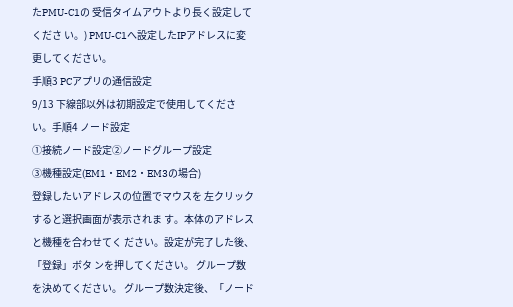たPMU-C1の 受信タイムアウトより長く設定してくださ い。) PMU-C1へ設定したIPアドレスに変 更してください。
手順3 PCアプリの通信設定
9/13 下線部以外は初期設定で使用してください。手順4 ノード設定
①接続ノード設定②ノードグループ設定
③機種設定(EM1・EM2・EM3の場合)
登録したいアドレスの位置でマウスを 左クリックすると選択画面が表示されま す。本体のアドレスと機種を合わせてく ださい。設定が完了した後、「登録」ボタ ンを押してください。 グループ数を決めてください。 グループ数決定後、「ノード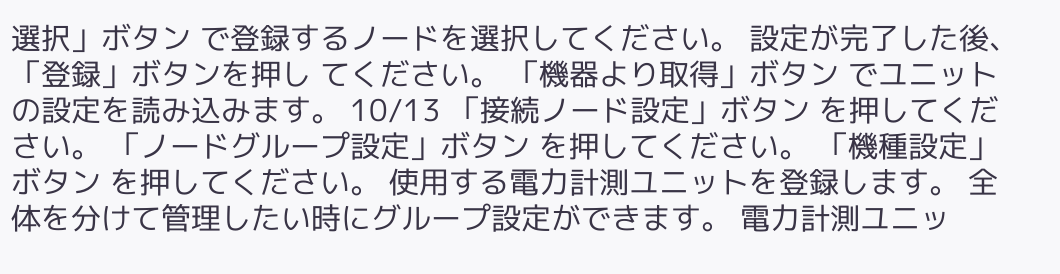選択」ボタン で登録するノードを選択してください。 設定が完了した後、「登録」ボタンを押し てください。 「機器より取得」ボタン でユニットの設定を読み込みます。 10/13 「接続ノード設定」ボタン を押してください。 「ノードグループ設定」ボタン を押してください。 「機種設定」ボタン を押してください。 使用する電力計測ユニットを登録します。 全体を分けて管理したい時にグループ設定ができます。 電力計測ユニッ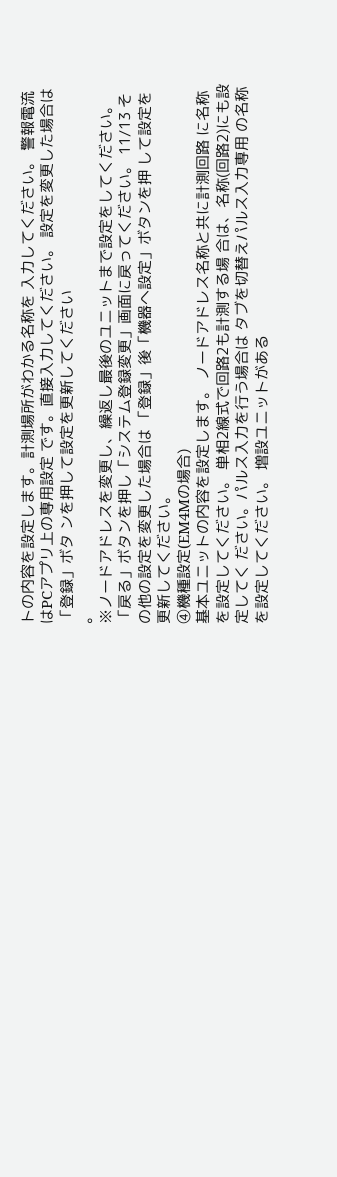トの内容を設定します。計測場所がわかる名称を 入力してください。 警報電流はPCアプリ上の専用設定 です。直接入力してください。 設定を変更した場合は「登録」ボタ ンを押して設定を更新してください
。
※ノードアドレスを変更し、繰返し最後のユニットまで設定をしてください。 「戻る」ボタンを押し「システム登録変更」画面に戻ってください。 11/13 その他の設定を変更した場合は 「登録」後「機器へ設定」ボタンを押 して設定を更新してください。
④機種設定(EM4Mの場合)
基本ユニットの内容を設定します。 ノードアドレス名称と共に計測回路 に名称を設定してください。 単相2線式で回路2も計測する場 合は、名称(回路2)にも設定してく ださい。パルス入力を行う場合は タブを切替えパルス入力専用 の名称を設定してください。 増設ユニットがある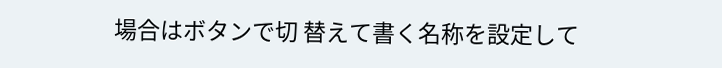場合はボタンで切 替えて書く名称を設定して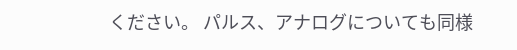ください。 パルス、アナログについても同様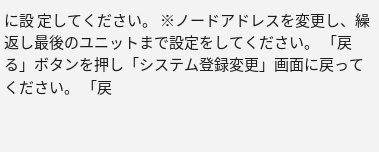に設 定してください。 ※ノードアドレスを変更し、繰返し最後のユニットまで設定をしてください。 「戻る」ボタンを押し「システム登録変更」画面に戻ってください。 「戻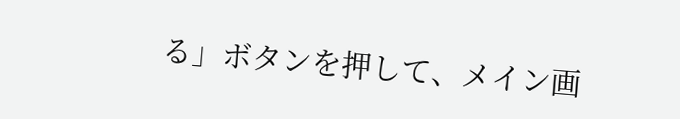る」ボタンを押して、メイン画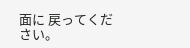面に 戻ってください。